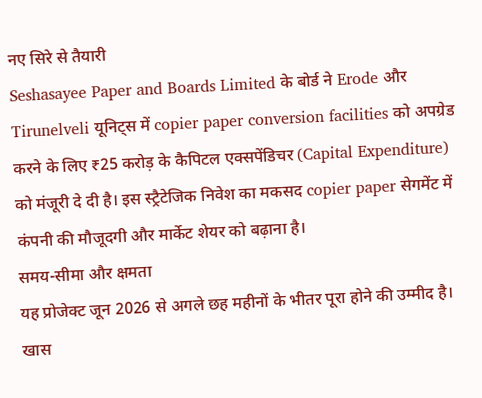नए सिरे से तैयारी
Seshasayee Paper and Boards Limited के बोर्ड ने Erode और Tirunelveli यूनिट्स में copier paper conversion facilities को अपग्रेड करने के लिए ₹25 करोड़ के कैपिटल एक्सपेंडिचर (Capital Expenditure) को मंजूरी दे दी है। इस स्ट्रैटेजिक निवेश का मकसद copier paper सेगमेंट में कंपनी की मौजूदगी और मार्केट शेयर को बढ़ाना है।
समय-सीमा और क्षमता
यह प्रोजेक्ट जून 2026 से अगले छह महीनों के भीतर पूरा होने की उम्मीद है। खास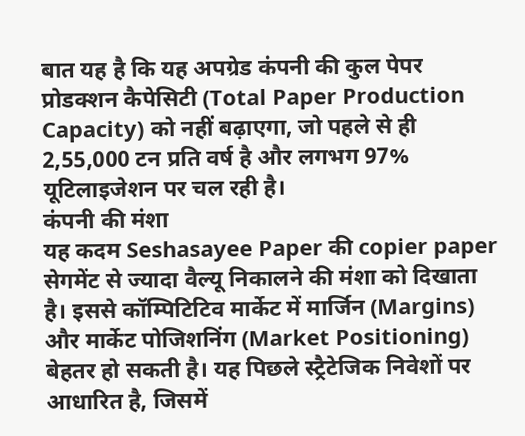बात यह है कि यह अपग्रेड कंपनी की कुल पेपर प्रोडक्शन कैपेसिटी (Total Paper Production Capacity) को नहीं बढ़ाएगा, जो पहले से ही 2,55,000 टन प्रति वर्ष है और लगभग 97% यूटिलाइजेशन पर चल रही है।
कंपनी की मंशा
यह कदम Seshasayee Paper की copier paper सेगमेंट से ज्यादा वैल्यू निकालने की मंशा को दिखाता है। इससे कॉम्पिटिटिव मार्केट में मार्जिन (Margins) और मार्केट पोजिशनिंग (Market Positioning) बेहतर हो सकती है। यह पिछले स्ट्रैटेजिक निवेशों पर आधारित है, जिसमें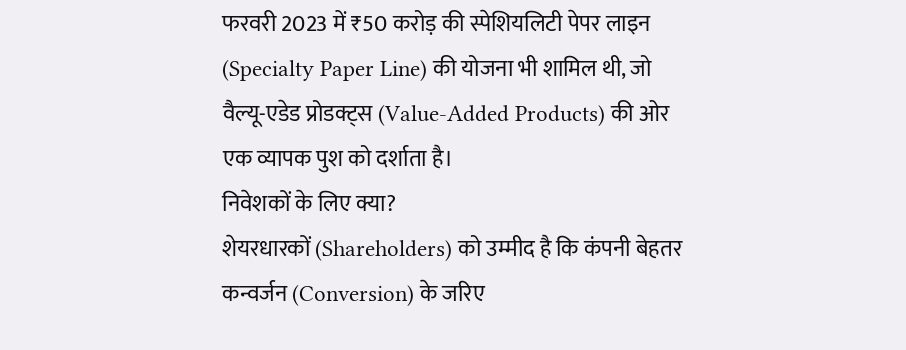फरवरी 2023 में ₹50 करोड़ की स्पेशियलिटी पेपर लाइन (Specialty Paper Line) की योजना भी शामिल थी, जो वैल्यू-एडेड प्रोडक्ट्स (Value-Added Products) की ओर एक व्यापक पुश को दर्शाता है।
निवेशकों के लिए क्या?
शेयरधारकों (Shareholders) को उम्मीद है कि कंपनी बेहतर कन्वर्जन (Conversion) के जरिए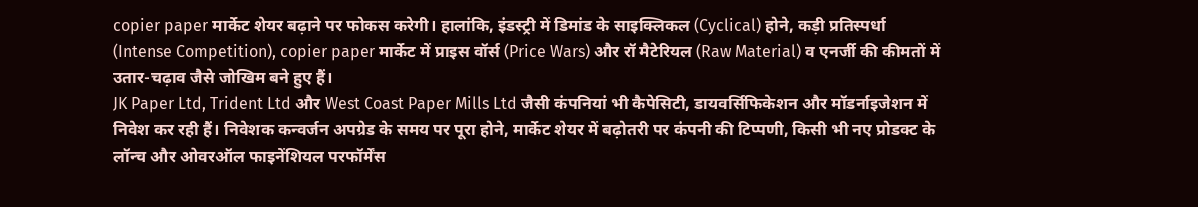copier paper मार्केट शेयर बढ़ाने पर फोकस करेगी। हालांकि, इंडस्ट्री में डिमांड के साइक्लिकल (Cyclical) होने, कड़ी प्रतिस्पर्धा (Intense Competition), copier paper मार्केट में प्राइस वॉर्स (Price Wars) और रॉ मैटेरियल (Raw Material) व एनर्जी की कीमतों में उतार-चढ़ाव जैसे जोखिम बने हुए हैं।
JK Paper Ltd, Trident Ltd और West Coast Paper Mills Ltd जैसी कंपनियां भी कैपेसिटी, डायवर्सिफिकेशन और मॉडर्नाइजेशन में निवेश कर रही हैं। निवेशक कन्वर्जन अपग्रेड के समय पर पूरा होने, मार्केट शेयर में बढ़ोतरी पर कंपनी की टिप्पणी, किसी भी नए प्रोडक्ट के लॉन्च और ओवरऑल फाइनेंशियल परफॉर्मेंस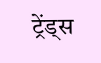ट्रेंड्स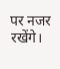पर नजर रखेंगे।